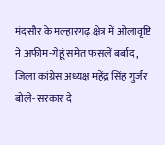मंदसौर के मल्हारगढ़ क्षेत्र में ओलावृष्टि ने अफीम-गेहूं समेत फसलें बर्बाद, जिला कांग्रेस अध्यक्ष महेंद्र सिंह गुर्जर बोले- सरकार दे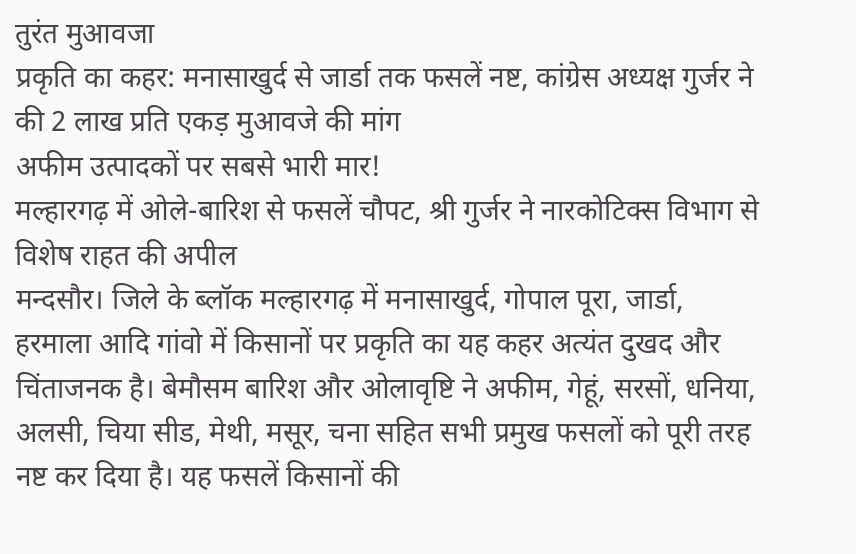तुरंत मुआवजा
प्रकृति का कहर: मनासाखुर्द से जार्डा तक फसलें नष्ट, कांग्रेस अध्यक्ष गुर्जर ने की 2 लाख प्रति एकड़ मुआवजे की मांग
अफीम उत्पादकों पर सबसे भारी मार!
मल्हारगढ़ में ओले-बारिश से फसलें चौपट, श्री गुर्जर ने नारकोटिक्स विभाग से विशेष राहत की अपील
मन्दसौर। जिले के ब्लॉक मल्हारगढ़ में मनासाखुर्द, गोपाल पूरा, जार्डा, हरमाला आदि गांवो में किसानों पर प्रकृति का यह कहर अत्यंत दुखद और चिंताजनक है। बेमौसम बारिश और ओलावृष्टि ने अफीम, गेहूं, सरसों, धनिया, अलसी, चिया सीड, मेथी, मसूर, चना सहित सभी प्रमुख फसलों को पूरी तरह नष्ट कर दिया है। यह फसलें किसानों की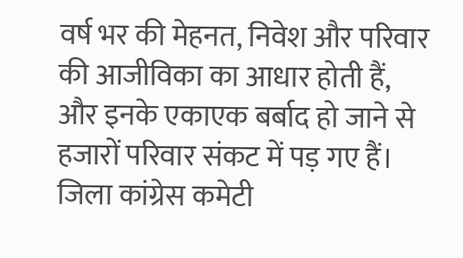वर्ष भर की मेहनत, निवेश और परिवार की आजीविका का आधार होती हैं, और इनके एकाएक बर्बाद हो जाने से हजारों परिवार संकट में पड़ गए हैं।
जिला कांग्रेस कमेटी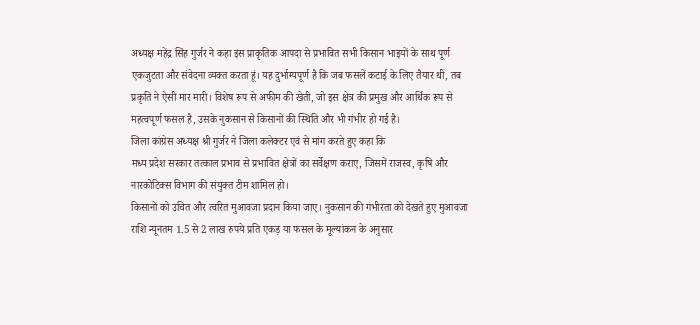अध्यक्ष महेंद्र सिंह गुर्जर ने कहा इस प्राकृतिक आपदा से प्रभावित सभी किसान भाइयों के साथ पूर्ण एकजुटता और संवेदना व्यक्त करता हूं। यह दुर्भाग्यपूर्ण है कि जब फसलें कटाई के लिए तैयार थीं, तब प्रकृति ने ऐसी मार मारी। विशेष रूप से अफीम की खेती, जो इस क्षेत्र की प्रमुख और आर्थिक रूप से महत्वपूर्ण फसल है, उसके नुकसान से किसानों की स्थिति और भी गंभीर हो गई है।
जिला कांग्रेस अध्यक्ष श्री गुर्जर ने जिला कलेक्टर एवं से मांग करते हुए कहा कि
मध्य प्रदेश सरकार तत्काल प्रभाव से प्रभावित क्षेत्रों का सर्वेक्षण कराए, जिसमें राजस्व, कृषि और नारकोटिक्स विभाग की संयुक्त टीम शामिल हो।
किसानों को उचित और त्वरित मुआवजा प्रदान किया जाए। नुकसान की गंभीरता को देखते हुए मुआवजा राशि न्यूनतम 1.5 से 2 लाख रुपये प्रति एकड़ या फसल के मूल्यांकन के अनुसार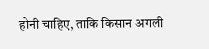होनी चाहिए, ताकि किसान अगली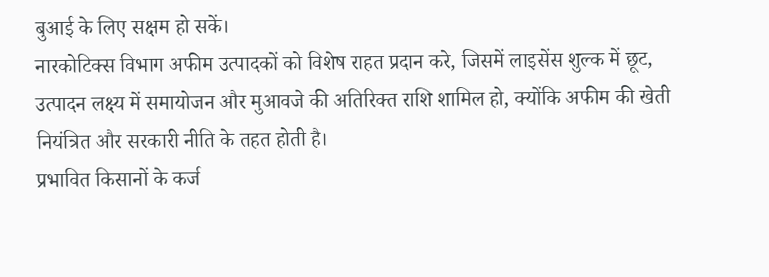बुआई के लिए सक्षम हो सकें।
नारकोटिक्स विभाग अफीम उत्पादकों को विशेष राहत प्रदान करे, जिसमें लाइसेंस शुल्क में छूट, उत्पादन लक्ष्य में समायोजन और मुआवजे की अतिरिक्त राशि शामिल हो, क्योंकि अफीम की खेती नियंत्रित और सरकारी नीति के तहत होती है।
प्रभावित किसानों के कर्ज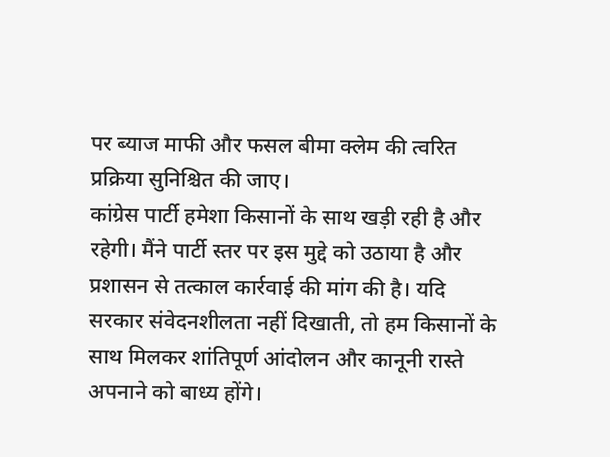पर ब्याज माफी और फसल बीमा क्लेम की त्वरित प्रक्रिया सुनिश्चित की जाए।
कांग्रेस पार्टी हमेशा किसानों के साथ खड़ी रही है और रहेगी। मैंने पार्टी स्तर पर इस मुद्दे को उठाया है और प्रशासन से तत्काल कार्रवाई की मांग की है। यदि सरकार संवेदनशीलता नहीं दिखाती, तो हम किसानों के साथ मिलकर शांतिपूर्ण आंदोलन और कानूनी रास्ते अपनाने को बाध्य होंगे।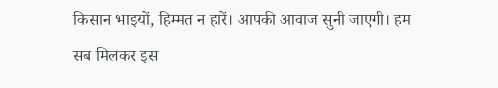किसान भाइयों, हिम्मत न हारें। आपकी आवाज सुनी जाएगी। हम सब मिलकर इस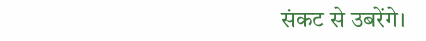संकट से उबरेंगे।